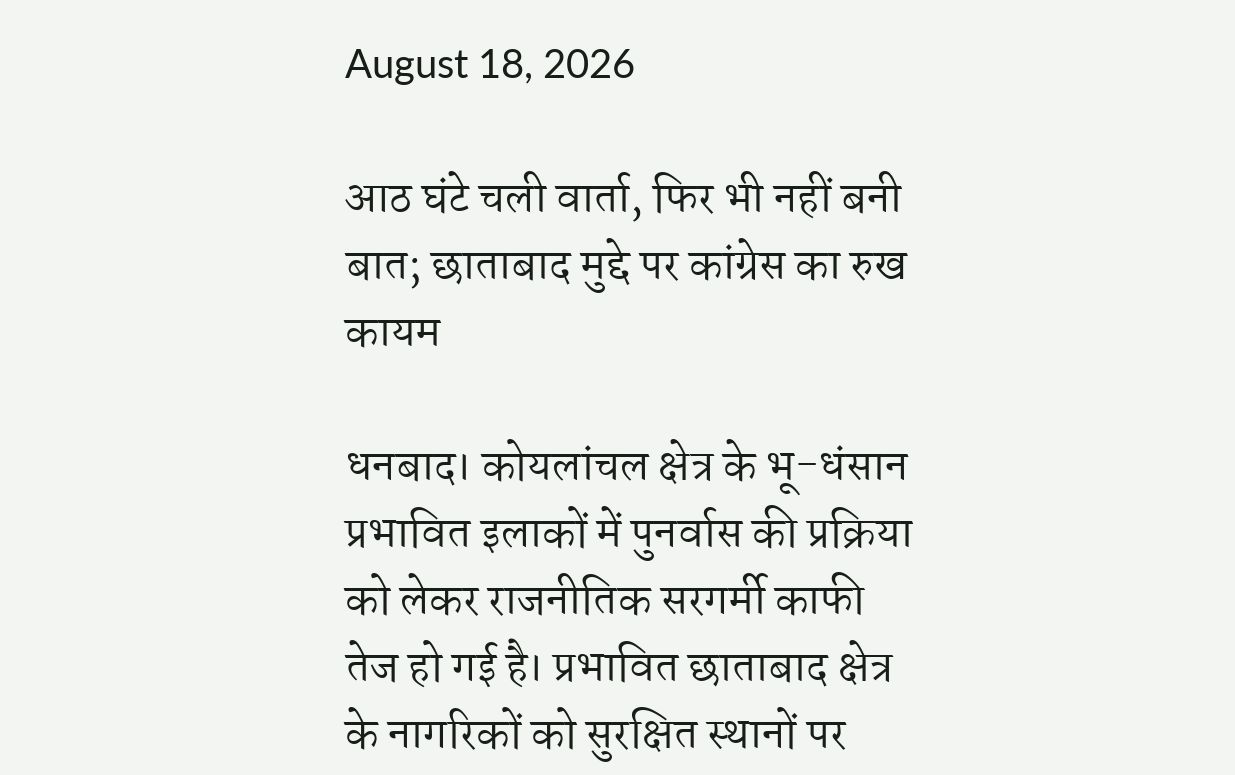August 18, 2026

आठ घंटे चली वार्ता, फिर भी नहीं बनी बात; छाताबाद मुद्दे पर कांग्रेस का रुख कायम

धनबाद। कोयलांचल क्षेत्र के भू-धंसान प्रभावित इलाकों में पुनर्वास की प्रक्रिया को लेकर राजनीतिक सरगर्मी काफी तेज हो गई है। प्रभावित छाताबाद क्षेत्र के नागरिकों को सुरक्षित स्थानों पर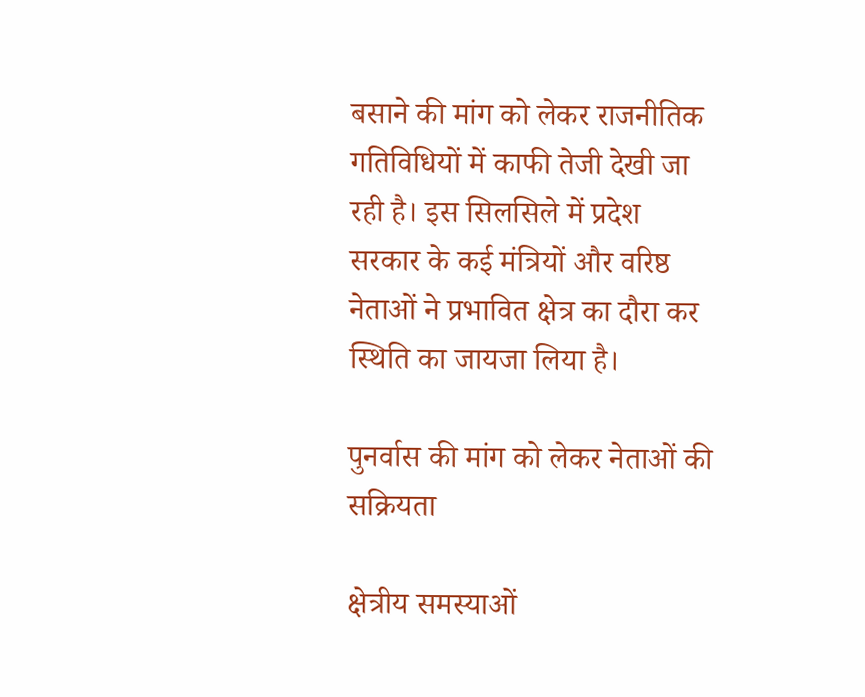बसाने की मांग को लेकर राजनीतिक गतिविधियों में काफी तेजी देखी जा रही है। इस सिलसिले में प्रदेश सरकार के कई मंत्रियों और वरिष्ठ नेताओं ने प्रभावित क्षेत्र का दौरा कर स्थिति का जायजा लिया है।

पुनर्वास की मांग को लेकर नेताओं की सक्रियता

क्षेत्रीय समस्याओं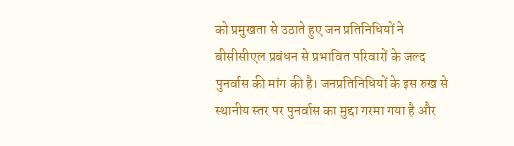को प्रमुखता से उठाते हुए जन प्रतिनिधियों ने बीसीसीएल प्रबंधन से प्रभावित परिवारों के जल्द पुनर्वास की मांग की है। जनप्रतिनिधियों के इस रुख से स्थानीय स्तर पर पुनर्वास का मुद्दा गरमा गया है और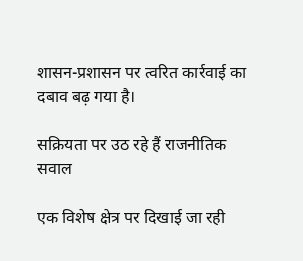शासन-प्रशासन पर त्वरित कार्रवाई का दबाव बढ़ गया है।

सक्रियता पर उठ रहे हैं राजनीतिक सवाल

एक विशेष क्षेत्र पर दिखाई जा रही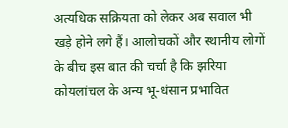अत्यधिक सक्रियता को लेकर अब सवाल भी खड़े होने लगे हैं। आलोचकों और स्थानीय लोगों के बीच इस बात की चर्चा है कि झरिया कोयलांचल के अन्य भू-धंसान प्रभावित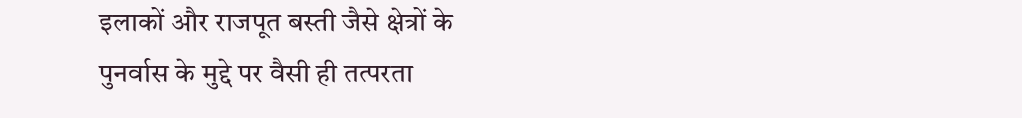इलाकों और राजपूत बस्ती जैसे क्षेत्रों के पुनर्वास के मुद्दे पर वैसी ही तत्परता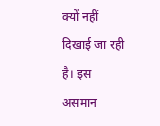क्यों नहीं दिखाई जा रही है। इस असमान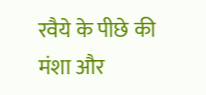रवैये के पीछे की मंशा और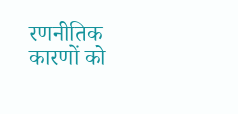रणनीतिक कारणों को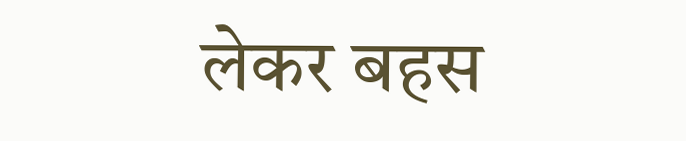लेकर बहस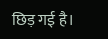छिड़ गई है।